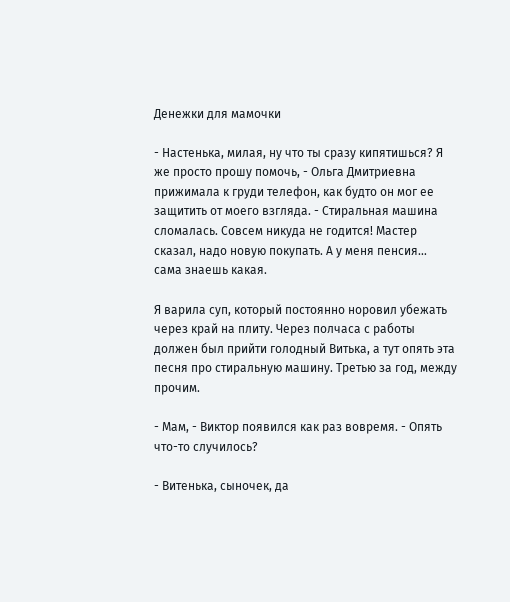Денежки для мамочки

- Настенька, милая, ну что ты сразу кипятишься? Я же просто прошу помочь, - Ольга Дмитриевна прижимала к груди телефон, как будто он мог ее защитить от моего взгляда. - Стиральная машина сломалась. Совсем никуда не годится! Мастер сказал, надо новую покупать. А у меня пенсия… сама знаешь какая.

Я варила суп, который постоянно норовил убежать через край на плиту. Через полчаса с работы должен был прийти голодный Витька, а тут опять эта песня про стиральную машину. Третью за год, между прочим.

- Мам, - Виктор появился как раз вовремя. - Опять что-то случилось?

- Витенька, сыночек, да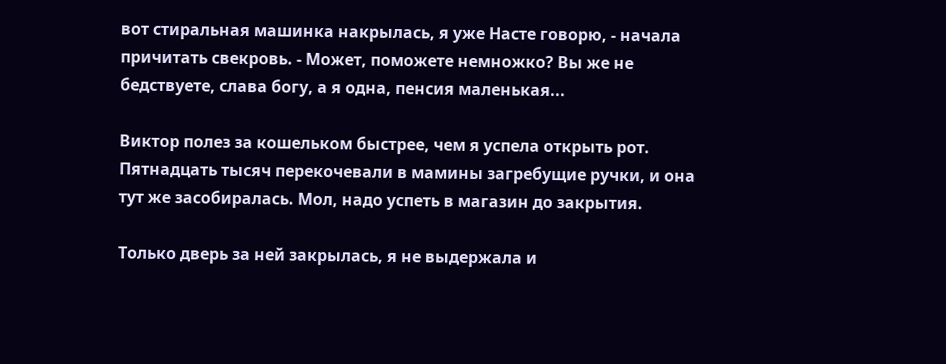вот стиральная машинка накрылась, я уже Насте говорю, - начала причитать свекровь. - Может, поможете немножко? Вы же не бедствуете, слава богу, а я одна, пенсия маленькая...

Виктор полез за кошельком быстрее, чем я успела открыть рот. Пятнадцать тысяч перекочевали в мамины загребущие ручки, и она тут же засобиралась. Мол, надо успеть в магазин до закрытия.

Только дверь за ней закрылась, я не выдержала и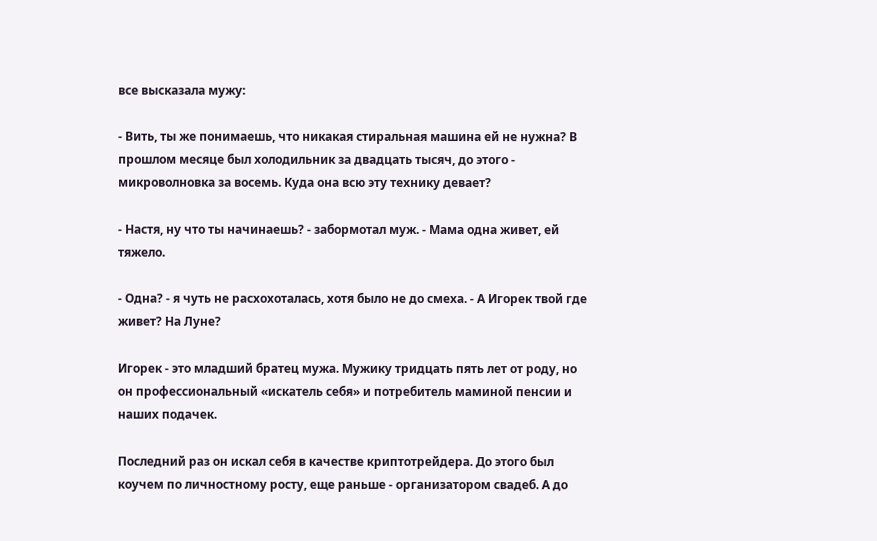все высказала мужу:

- Вить, ты же понимаешь, что никакая стиральная машина ей не нужна? В прошлом месяце был холодильник за двадцать тысяч, до этого - микроволновка за восемь. Куда она всю эту технику девает?

- Настя, ну что ты начинаешь? - забормотал муж. - Мама одна живет, ей тяжело.

- Одна? - я чуть не расхохоталась, хотя было не до смеха. - А Игорек твой где живет? На Луне?

Игорек - это младший братец мужа. Мужику тридцать пять лет от роду, но он профессиональный «искатель себя» и потребитель маминой пенсии и наших подачек.

Последний раз он искал себя в качестве криптотрейдера. До этого был коучем по личностному росту, еще раньше - организатором свадеб. А до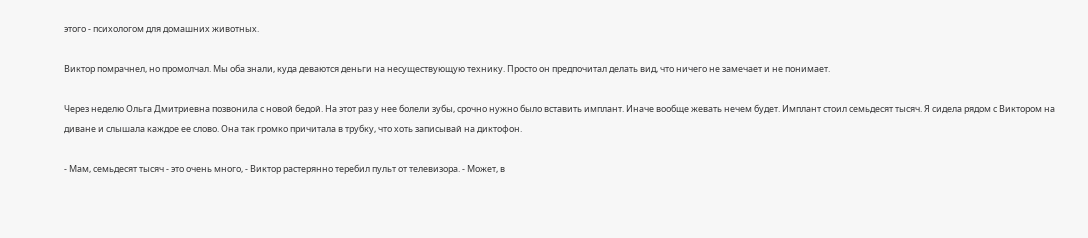этого - психологом для домашних животных.

Виктор помрачнел, но промолчал. Мы оба знали, куда деваются деньги на несуществующую технику. Просто он предпочитал делать вид, что ничего не замечает и не понимает.

Через неделю Ольга Дмитриевна позвонила с новой бедой. На этот раз у нее болели зубы, срочно нужно было вставить имплант. Иначе вообще жевать нечем будет. Имплант стоил семьдесят тысяч. Я сидела рядом с Виктором на диване и слышала каждое ее слово. Она так громко причитала в трубку, что хоть записывай на диктофон.

- Мам, семьдесят тысяч - это очень много, - Виктор растерянно теребил пульт от телевизора. - Может, в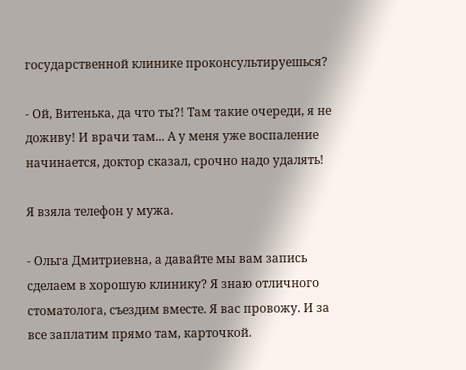государственной клинике проконсультируешься?

- Ой, Витенька, да что ты?! Там такие очереди, я не доживу! И врачи там... А у меня уже воспаление начинается, доктор сказал, срочно надо удалять!

Я взяла телефон у мужа.

- Ольга Дмитриевна, а давайте мы вам запись сделаем в хорошую клинику? Я знаю отличного стоматолога, съездим вместе. Я вас провожу. И за все заплатим прямо там, карточкой.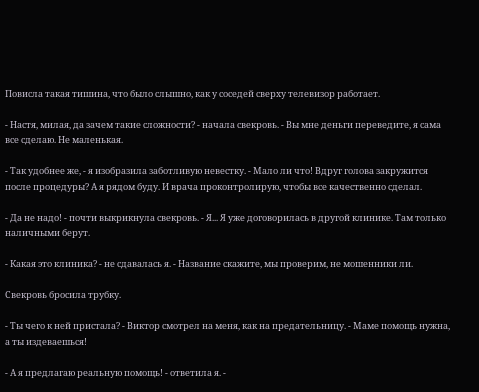Повисла такая тишина, что было слышно, как у соседей сверху телевизор работает.

- Настя, милая, да зачем такие сложности? - начала свекровь. - Вы мне деньги переведите, я сама все сделаю. Не маленькая.

- Так удобнее же, - я изобразила заботливую невестку. - Мало ли что! Вдруг голова закружится после процедуры? А я рядом буду. И врача проконтролирую, чтобы все качественно сделал.

- Да не надо! - почти выкрикнула свекровь. - Я... Я уже договорилась в другой клинике. Там только наличными берут.

- Какая это клиника? - не сдавалась я. - Название скажите, мы проверим, не мошенники ли.

Свекровь бросила трубку.

- Ты чего к ней пристала? - Виктор смотрел на меня, как на предательницу. - Маме помощь нужна, а ты издеваешься!

- А я предлагаю реальную помощь! - ответила я. -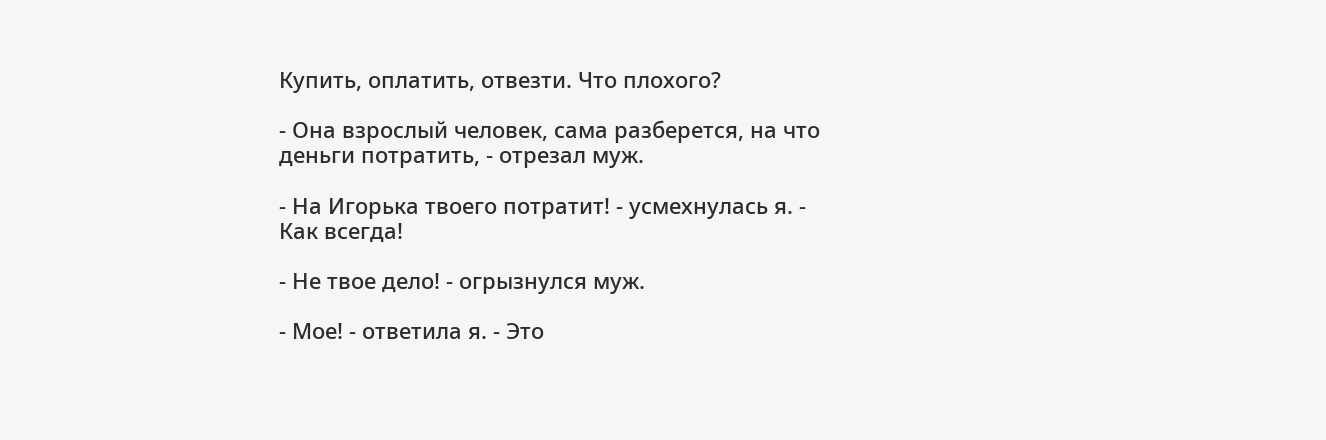Купить, оплатить, отвезти. Что плохого?

- Она взрослый человек, сама разберется, на что деньги потратить, - отрезал муж.

- На Игорька твоего потратит! - усмехнулась я. - Как всегда!

- Не твое дело! - огрызнулся муж.

- Мое! - ответила я. - Это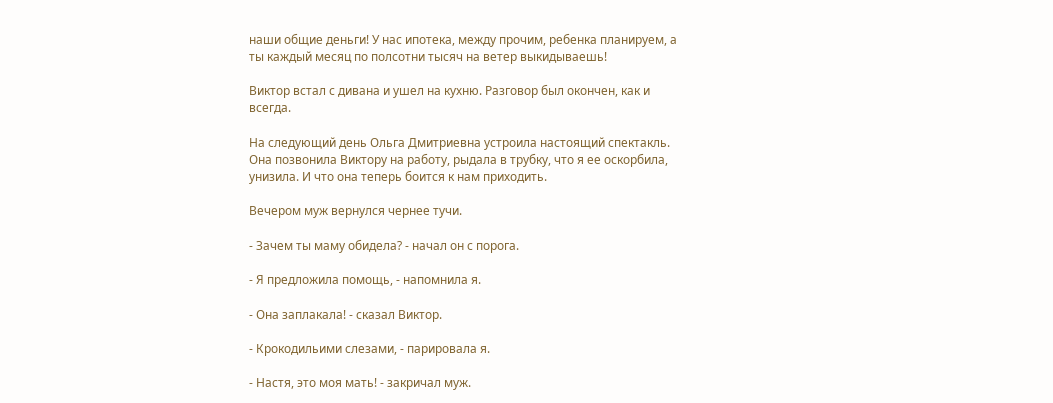наши общие деньги! У нас ипотека, между прочим, ребенка планируем, а ты каждый месяц по полсотни тысяч на ветер выкидываешь!

Виктор встал с дивана и ушел на кухню. Разговор был окончен, как и всегда.

На следующий день Ольга Дмитриевна устроила настоящий спектакль. Она позвонила Виктору на работу, рыдала в трубку, что я ее оскорбила, унизила. И что она теперь боится к нам приходить.

Вечером муж вернулся чернее тучи.

- Зачем ты маму обидела? - начал он с порога.

- Я предложила помощь, - напомнила я.

- Она заплакала! - сказал Виктор.

- Крокодильими слезами, - парировала я.

- Настя, это моя мать! - закричал муж.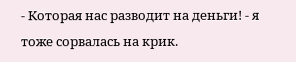- Которая нас разводит на деньги! - я тоже сорвалась на крик.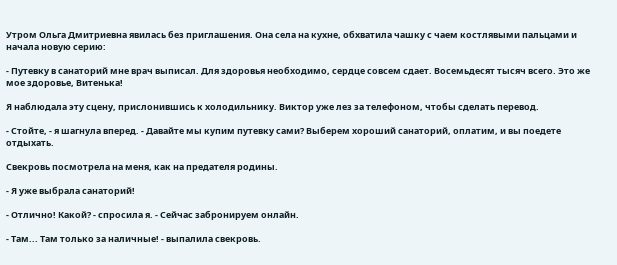Утром Ольга Дмитриевна явилась без приглашения. Она села на кухне, обхватила чашку с чаем костлявыми пальцами и начала новую серию:

- Путевку в санаторий мне врач выписал. Для здоровья необходимо, сердце совсем сдает. Восемьдесят тысяч всего. Это же мое здоровье, Витенька!

Я наблюдала эту сцену, прислонившись к холодильнику. Виктор уже лез за телефоном, чтобы сделать перевод.

- Стойте, - я шагнула вперед. - Давайте мы купим путевку сами? Выберем хороший санаторий, оплатим, и вы поедете отдыхать.

Свекровь посмотрела на меня, как на предателя родины.

- Я уже выбрала санаторий!

- Отлично! Какой? - спросила я. - Сейчас забронируем онлайн.

- Там... Там только за наличные! - выпалила свекровь.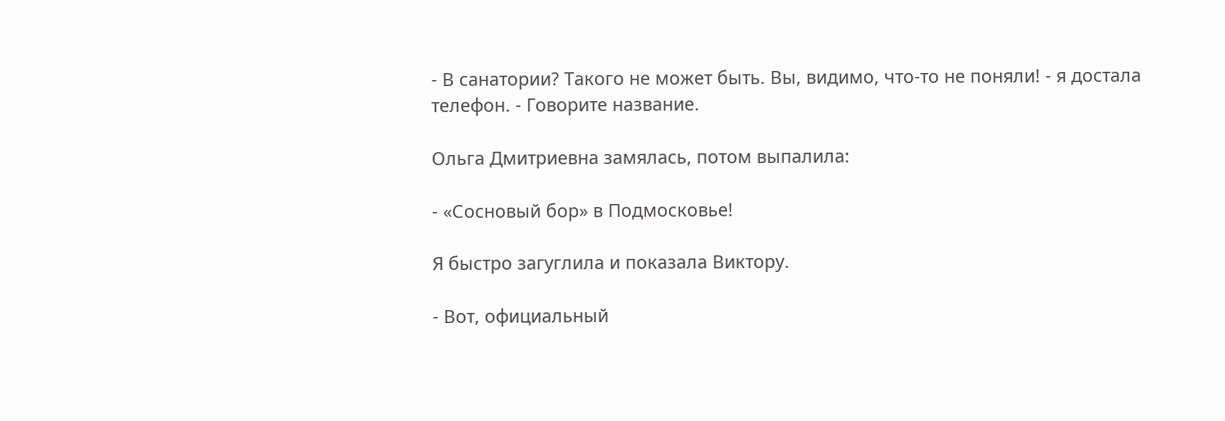- В санатории? Такого не может быть. Вы, видимо, что-то не поняли! - я достала телефон. - Говорите название.

Ольга Дмитриевна замялась, потом выпалила:

- «Сосновый бор» в Подмосковье!

Я быстро загуглила и показала Виктору.

- Вот, официальный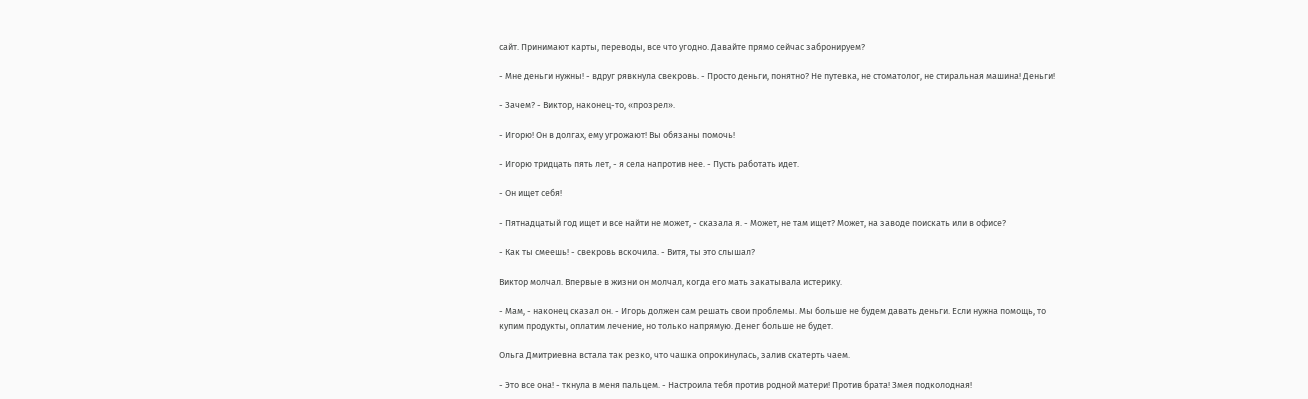сайт. Принимают карты, переводы, все что угодно. Давайте прямо сейчас забронируем?

- Мне деньги нужны! - вдруг рявкнула свекровь. - Просто деньги, понятно? Не путевка, не стоматолог, не стиральная машина! Деньги!

- Зачем? - Виктор, наконец-то, «прозрел».

- Игорю! Он в долгах, ему угрожают! Вы обязаны помочь!

- Игорю тридцать пять лет, - я села напротив нее. - Пусть работать идет.

- Он ищет себя!

- Пятнадцатый год ищет и все найти не может, - сказала я. - Может, не там ищет? Может, на заводе поискать или в офисе?

- Как ты смеешь! - свекровь вскочила. - Витя, ты это слышал?

Виктор молчал. Впервые в жизни он молчал, когда его мать закатывала истерику.

- Мам, - наконец сказал он. - Игорь должен сам решать свои проблемы. Мы больше не будем давать деньги. Если нужна помощь, то купим продукты, оплатим лечение, но только напрямую. Денег больше не будет.

Ольга Дмитриевна встала так резко, что чашка опрокинулась, залив скатерть чаем.

- Это все она! - ткнула в меня пальцем. - Настроила тебя против родной матери! Против брата! Змея подколодная!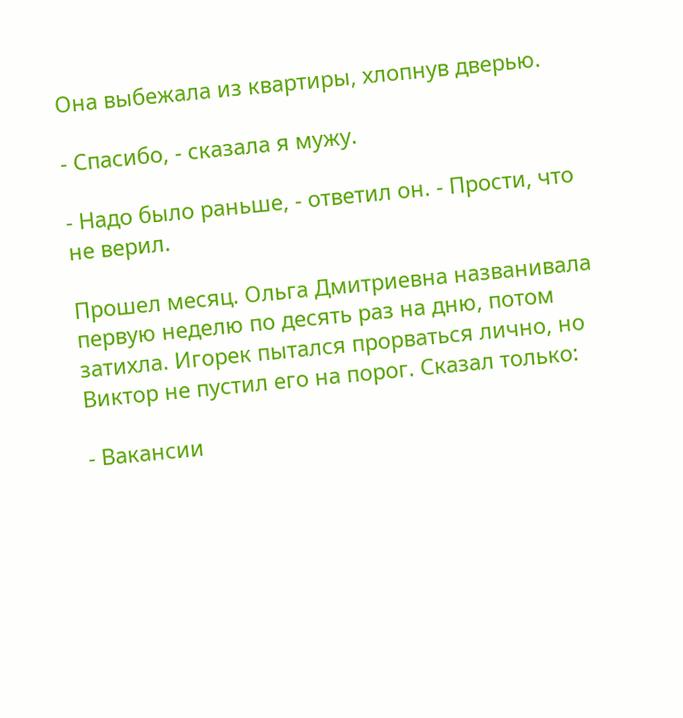Она выбежала из квартиры, хлопнув дверью.

- Спасибо, - сказала я мужу.

- Надо было раньше, - ответил он. - Прости, что не верил.

Прошел месяц. Ольга Дмитриевна названивала первую неделю по десять раз на дню, потом затихла. Игорек пытался прорваться лично, но Виктор не пустил его на порог. Сказал только:

- Вакансии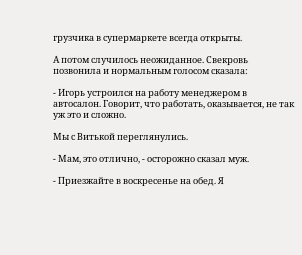грузчика в супермаркете всегда открыты.

А потом случилось неожиданное. Свекровь позвонила и нормальным голосом сказала:

- Игорь устроился на работу менеджером в автосалон. Говорит, что работать, оказывается, не так уж это и сложно.

Мы с Витькой переглянулись.

- Мам, это отлично, - осторожно сказал муж.

- Приезжайте в воскресенье на обед. Я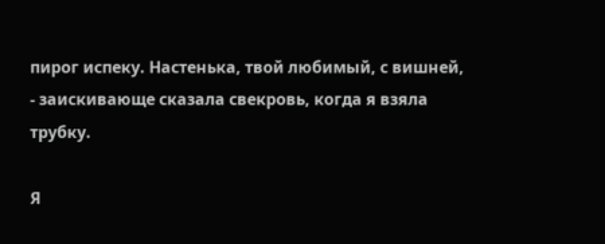пирог испеку. Настенька, твой любимый, с вишней, - заискивающе сказала свекровь, когда я взяла трубку.

Я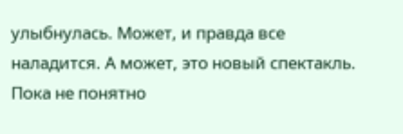улыбнулась. Может, и правда все наладится. А может, это новый спектакль. Пока не понятно